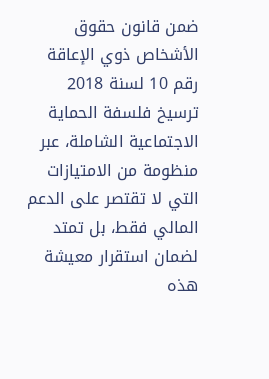ضمن قانون حقوق الأشخاص ذوي الإعاقة رقم 10 لسنة 2018 ترسيخ فلسفة الحماية الاجتماعية الشاملة، عبر منظومة من الامتيازات التي لا تقتصر على الدعم المالي فقط، بل تمتد لضمان استقرار معيشة هذه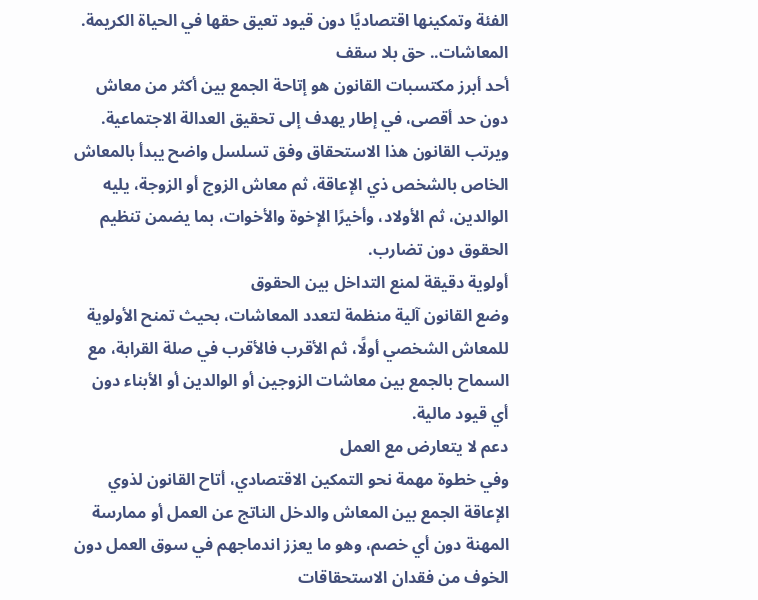الفئة وتمكينها اقتصاديًا دون قيود تعيق حقها في الحياة الكريمة.
المعاشات.. حق بلا سقف
أحد أبرز مكتسبات القانون هو إتاحة الجمع بين أكثر من معاش دون حد أقصى، في إطار يهدف إلى تحقيق العدالة الاجتماعية.
ويرتب القانون هذا الاستحقاق وفق تسلسل واضح يبدأ بالمعاش الخاص بالشخص ذي الإعاقة، ثم معاش الزوج أو الزوجة، يليه الوالدين، ثم الأولاد، وأخيرًا الإخوة والأخوات، بما يضمن تنظيم الحقوق دون تضارب.
أولوية دقيقة لمنع التداخل بين الحقوق
وضع القانون آلية منظمة لتعدد المعاشات، بحيث تمنح الأولوية للمعاش الشخصي أولًا، ثم الأقرب فالأقرب في صلة القرابة، مع السماح بالجمع بين معاشات الزوجين أو الوالدين أو الأبناء دون أي قيود مالية.
دعم لا يتعارض مع العمل
وفي خطوة مهمة نحو التمكين الاقتصادي، أتاح القانون لذوي الإعاقة الجمع بين المعاش والدخل الناتج عن العمل أو ممارسة المهنة دون أي خصم، وهو ما يعزز اندماجهم في سوق العمل دون الخوف من فقدان الاستحقاقات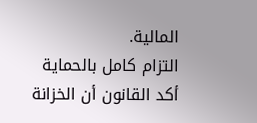المالية.
التزام كامل بالحماية
أكد القانون أن الخزانة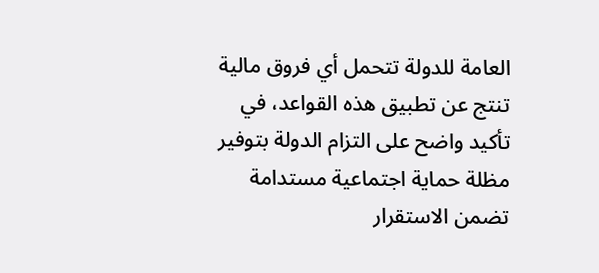العامة للدولة تتحمل أي فروق مالية تنتج عن تطبيق هذه القواعد، في تأكيد واضح على التزام الدولة بتوفير مظلة حماية اجتماعية مستدامة تضمن الاستقرار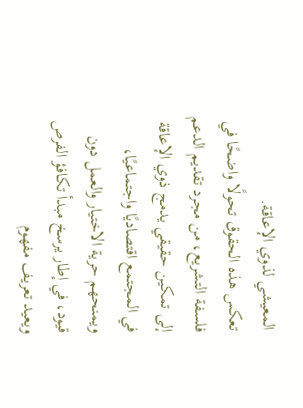المعيشي لذوي الإعاقة.
تعكس هذه الحقوق تحولًا واضحًا في فلسفة التشريع، من مجرد تقديم الدعم إلى تمكين حقيقي يدمج ذوي الإعاقة في المجتمع اقتصاديًا واجتماعيًا، ويمنحهم حرية الاختيار والعمل دون قيود، في إطار يرسخ مبدأ تكافؤ الفرص ويعيد تعريف مفهوم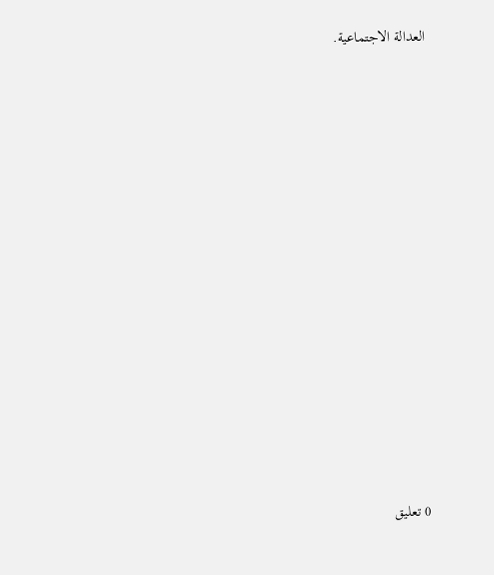العدالة الاجتماعية.


















0 تعليق